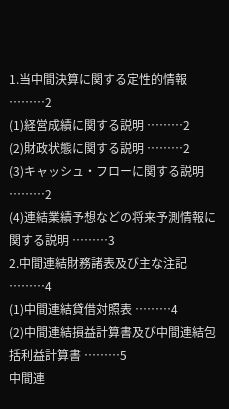1.当中間決算に関する定性的情報 ………2
(1)経営成績に関する説明 ………2
(2)財政状態に関する説明 ………2
(3)キャッシュ・フローに関する説明 ………2
(4)連結業績予想などの将来予測情報に関する説明 ………3
2.中間連結財務諸表及び主な注記 ………4
(1)中間連結貸借対照表 ………4
(2)中間連結損益計算書及び中間連結包括利益計算書 ………5
中間連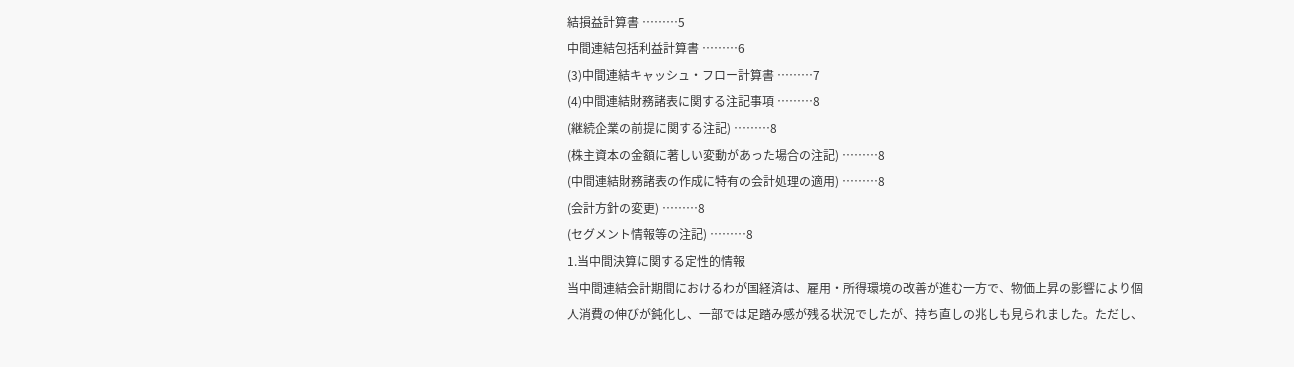結損益計算書 ………5
中間連結包括利益計算書 ………6
(3)中間連結キャッシュ・フロー計算書 ………7
(4)中間連結財務諸表に関する注記事項 ………8
(継続企業の前提に関する注記) ………8
(株主資本の金額に著しい変動があった場合の注記) ………8
(中間連結財務諸表の作成に特有の会計処理の適用) ………8
(会計方針の変更) ………8
(セグメント情報等の注記) ………8
1.当中間決算に関する定性的情報
当中間連結会計期間におけるわが国経済は、雇用・所得環境の改善が進む一方で、物価上昇の影響により個人消費の伸びが鈍化し、一部では足踏み感が残る状況でしたが、持ち直しの兆しも見られました。ただし、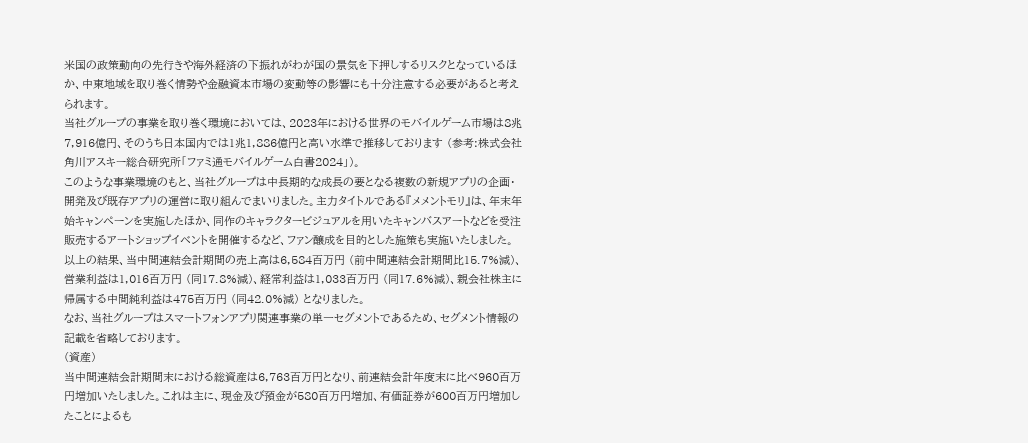米国の政策動向の先行きや海外経済の下振れがわが国の景気を下押しするリスクとなっているほか、中東地域を取り巻く情勢や金融資本市場の変動等の影響にも十分注意する必要があると考えられます。
当社グループの事業を取り巻く環境においては、2023年における世界のモバイルゲーム市場は8兆7,916億円、そのうち日本国内では1兆1,886億円と高い水準で推移しております (参考:株式会社角川アスキー総合研究所「ファミ通モバイルゲーム白書2024」)。
このような事業環境のもと、当社グループは中長期的な成長の要となる複数の新規アプリの企画・開発及び既存アプリの運営に取り組んでまいりました。主力タイトルである『メメントモリ』は、年末年始キャンペーンを実施したほか、同作のキャラクタービジュアルを用いたキャンバスアートなどを受注販売するアートショップイベントを開催するなど、ファン醸成を目的とした施策も実施いたしました。
以上の結果、当中間連結会計期間の売上高は6,584百万円 (前中間連結会計期間比15.7%減)、営業利益は1,016百万円 (同17.8%減)、経常利益は1,033百万円 (同17.6%減)、親会社株主に帰属する中間純利益は475百万円 (同42.0%減) となりました。
なお、当社グループはスマートフォンアプリ関連事業の単一セグメントであるため、セグメント情報の記載を省略しております。
(資産)
当中間連結会計期間末における総資産は6,763百万円となり、前連結会計年度末に比べ960百万円増加いたしました。これは主に、現金及び預金が580百万円増加、有価証券が600百万円増加したことによるも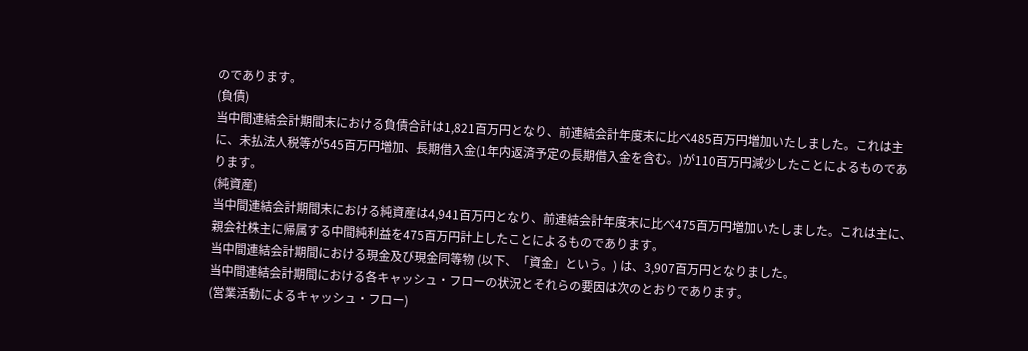のであります。
(負債)
当中間連結会計期間末における負債合計は1,821百万円となり、前連結会計年度末に比べ485百万円増加いたしました。これは主に、未払法人税等が545百万円増加、長期借入金(1年内返済予定の長期借入金を含む。)が110百万円減少したことによるものであります。
(純資産)
当中間連結会計期間末における純資産は4,941百万円となり、前連結会計年度末に比べ475百万円増加いたしました。これは主に、親会社株主に帰属する中間純利益を475百万円計上したことによるものであります。
当中間連結会計期間における現金及び現金同等物 (以下、「資金」という。) は、3,907百万円となりました。
当中間連結会計期間における各キャッシュ・フローの状況とそれらの要因は次のとおりであります。
(営業活動によるキャッシュ・フロー)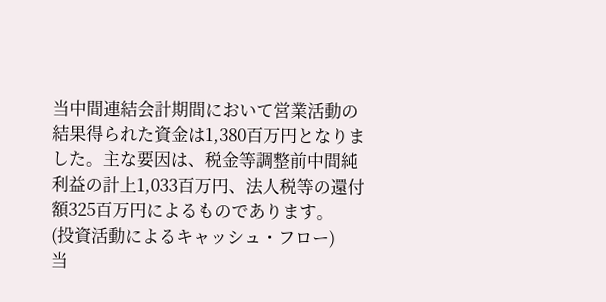当中間連結会計期間において営業活動の結果得られた資金は1,380百万円となりました。主な要因は、税金等調整前中間純利益の計上1,033百万円、法人税等の還付額325百万円によるものであります。
(投資活動によるキャッシュ・フロー)
当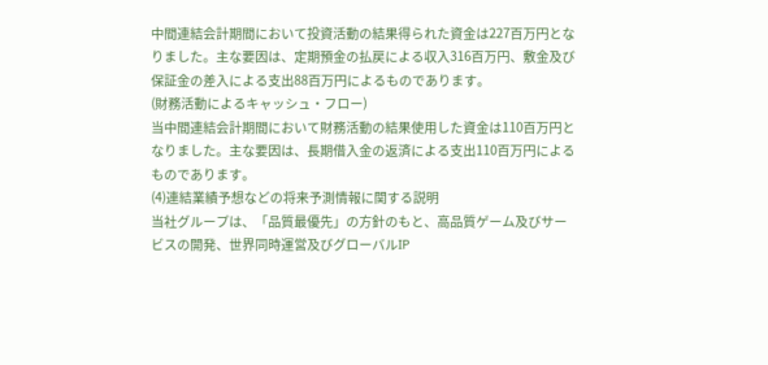中間連結会計期間において投資活動の結果得られた資金は227百万円となりました。主な要因は、定期預金の払戻による収入316百万円、敷金及び保証金の差入による支出88百万円によるものであります。
(財務活動によるキャッシュ・フロー)
当中間連結会計期間において財務活動の結果使用した資金は110百万円となりました。主な要因は、長期借入金の返済による支出110百万円によるものであります。
(4)連結業績予想などの将来予測情報に関する説明
当社グループは、「品質最優先」の方針のもと、高品質ゲーム及びサービスの開発、世界同時運営及びグローバルIP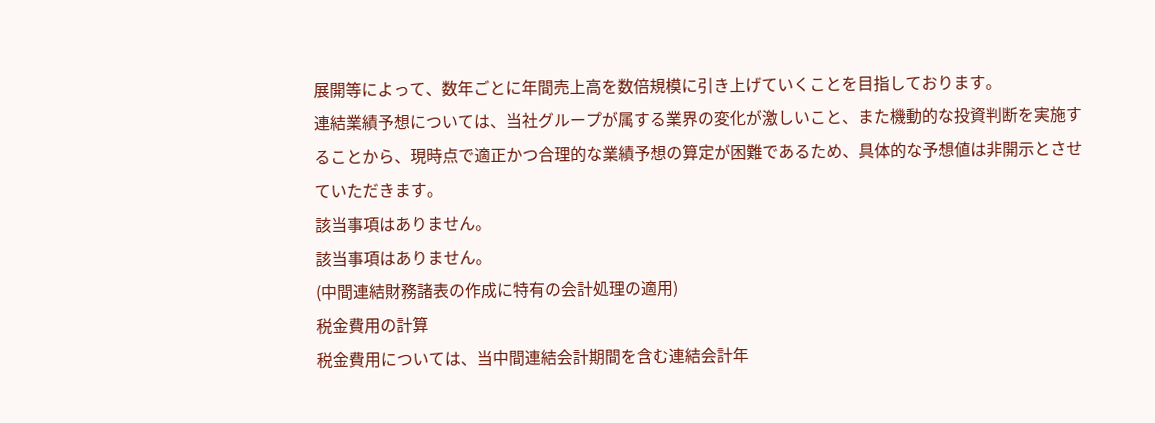展開等によって、数年ごとに年間売上高を数倍規模に引き上げていくことを目指しております。
連結業績予想については、当社グループが属する業界の変化が激しいこと、また機動的な投資判断を実施することから、現時点で適正かつ合理的な業績予想の算定が困難であるため、具体的な予想値は非開示とさせていただきます。
該当事項はありません。
該当事項はありません。
(中間連結財務諸表の作成に特有の会計処理の適用)
税金費用の計算
税金費用については、当中間連結会計期間を含む連結会計年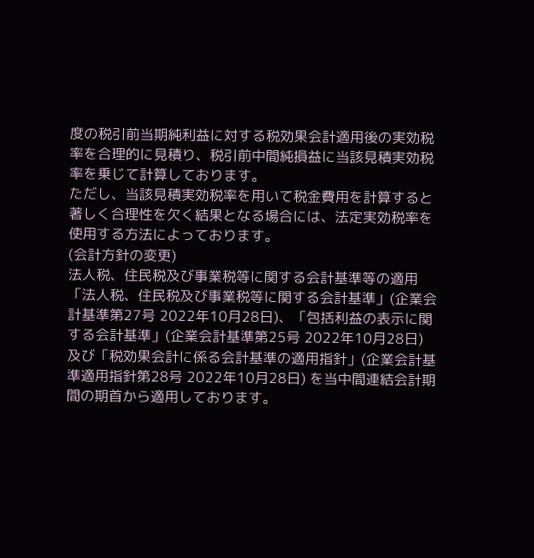度の税引前当期純利益に対する税効果会計適用後の実効税率を合理的に見積り、税引前中間純損益に当該見積実効税率を乗じて計算しております。
ただし、当該見積実効税率を用いて税金費用を計算すると著しく合理性を欠く結果となる場合には、法定実効税率を使用する方法によっております。
(会計方針の変更)
法人税、住民税及び事業税等に関する会計基準等の適用
「法人税、住民税及び事業税等に関する会計基準」(企業会計基準第27号 2022年10月28日)、「包括利益の表示に関する会計基準」(企業会計基準第25号 2022年10月28日) 及び「税効果会計に係る会計基準の適用指針」(企業会計基準適用指針第28号 2022年10月28日) を当中間連結会計期間の期首から適用しております。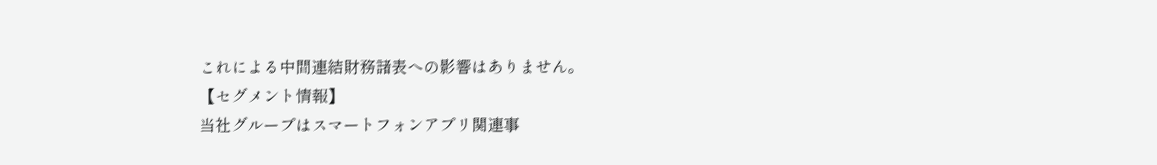これによる中間連結財務諸表への影響はありません。
【セグメント情報】
当社グループはスマートフォンアプリ関連事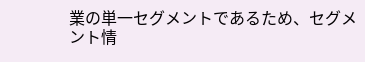業の単一セグメントであるため、セグメント情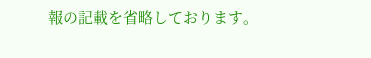報の記載を省略しております。